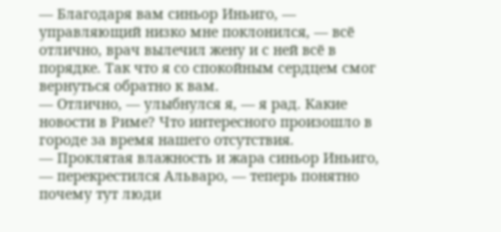— Благодаря вам синьор Иньиго, — управляющий низко мне поклонился, — всё отлично, врач вылечил жену и с ней всё в порядке. Так что я со спокойным сердцем смог вернуться обратно к вам.
— Отлично, — улыбнулся я, — я рад. Какие новости в Риме? Что интересного произошло в городе за время нашего отсутствия.
— Проклятая влажность и жара синьор Иньиго, — перекрестился Альваро, — теперь понятно почему тут люди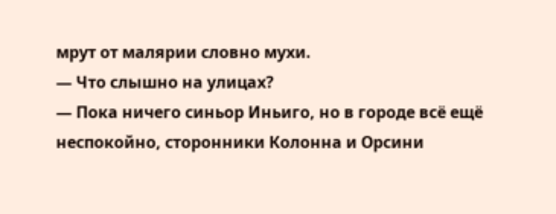мрут от малярии словно мухи.
— Что слышно на улицах?
— Пока ничего синьор Иньиго, но в городе всё ещё неспокойно, сторонники Колонна и Орсини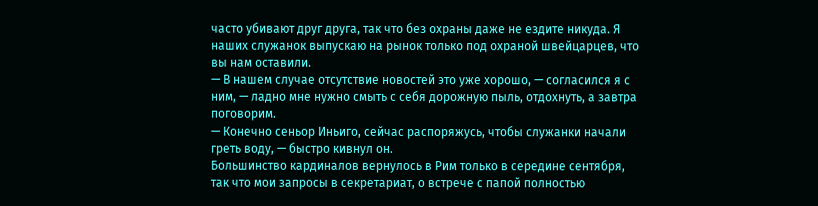часто убивают друг друга, так что без охраны даже не ездите никуда. Я наших служанок выпускаю на рынок только под охраной швейцарцев, что вы нам оставили.
— В нашем случае отсутствие новостей это уже хорошо, — согласился я с ним, — ладно мне нужно смыть с себя дорожную пыль, отдохнуть, а завтра поговорим.
— Конечно сеньор Иньиго, сейчас распоряжусь, чтобы служанки начали греть воду, — быстро кивнул он.
Большинство кардиналов вернулось в Рим только в середине сентября, так что мои запросы в секретариат, о встрече с папой полностью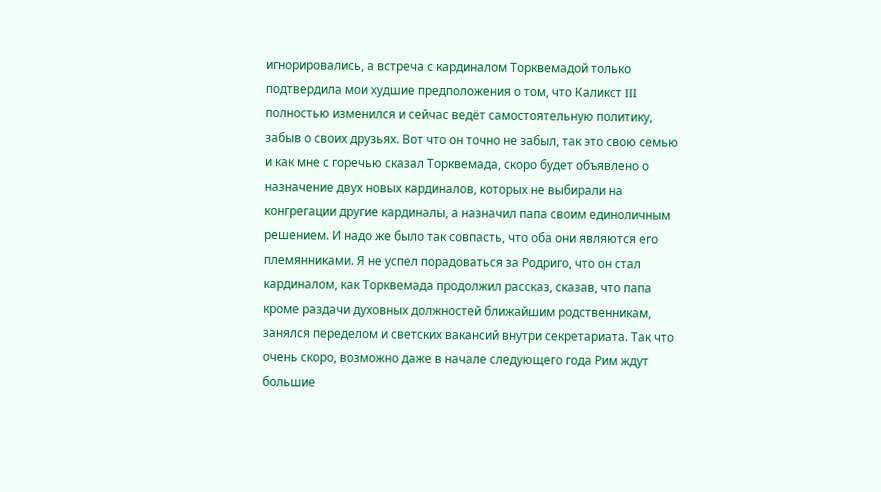игнорировались, а встреча с кардиналом Торквемадой только подтвердила мои худшие предположения о том, что Каликст III полностью изменился и сейчас ведёт самостоятельную политику, забыв о своих друзьях. Вот что он точно не забыл, так это свою семью и как мне с горечью сказал Торквемада, скоро будет объявлено о назначение двух новых кардиналов, которых не выбирали на конгрегации другие кардиналы, а назначил папа своим единоличным решением. И надо же было так совпасть, что оба они являются его племянниками. Я не успел порадоваться за Родриго, что он стал кардиналом, как Торквемада продолжил рассказ, сказав, что папа кроме раздачи духовных должностей ближайшим родственникам, занялся переделом и светских вакансий внутри секретариата. Так что очень скоро, возможно даже в начале следующего года Рим ждут большие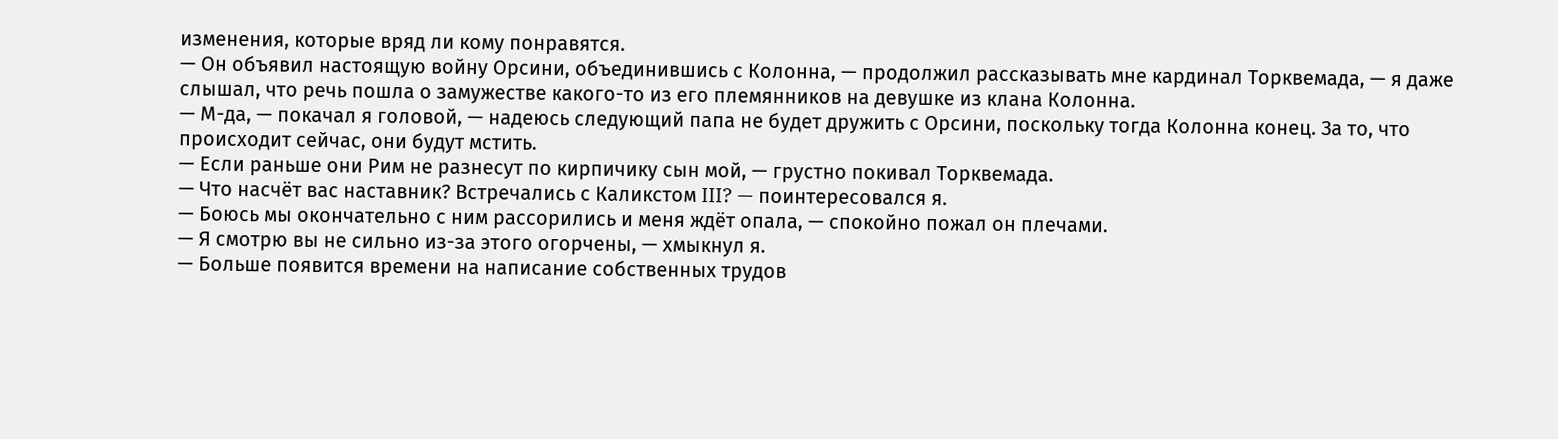изменения, которые вряд ли кому понравятся.
— Он объявил настоящую войну Орсини, объединившись с Колонна, — продолжил рассказывать мне кардинал Торквемада, — я даже слышал, что речь пошла о замужестве какого-то из его племянников на девушке из клана Колонна.
— М-да, — покачал я головой, — надеюсь следующий папа не будет дружить с Орсини, поскольку тогда Колонна конец. За то, что происходит сейчас, они будут мстить.
— Если раньше они Рим не разнесут по кирпичику сын мой, — грустно покивал Торквемада.
— Что насчёт вас наставник? Встречались с Каликстом III? — поинтересовался я.
— Боюсь мы окончательно с ним рассорились и меня ждёт опала, — спокойно пожал он плечами.
— Я смотрю вы не сильно из-за этого огорчены, — хмыкнул я.
— Больше появится времени на написание собственных трудов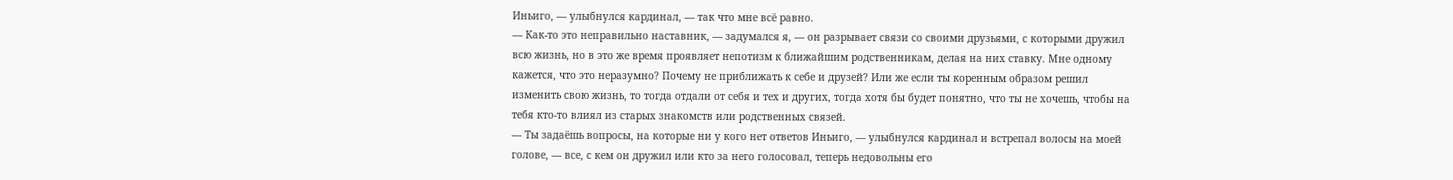Иньиго, — улыбнулся кардинал, — так что мне всё равно.
— Как-то это неправильно наставник, — задумался я, — он разрывает связи со своими друзьями, с которыми дружил всю жизнь, но в это же время проявляет непотизм к ближайшим родственникам, делая на них ставку. Мне одному кажется, что это неразумно? Почему не приближать к себе и друзей? Или же если ты коренным образом решил изменить свою жизнь, то тогда отдали от себя и тех и других, тогда хотя бы будет понятно, что ты не хочешь, чтобы на тебя кто-то влиял из старых знакомств или родственных связей.
— Ты задаёшь вопросы, на которые ни у кого нет ответов Иньиго, — улыбнулся кардинал и встрепал волосы на моей голове, — все, с кем он дружил или кто за него голосовал, теперь недовольны его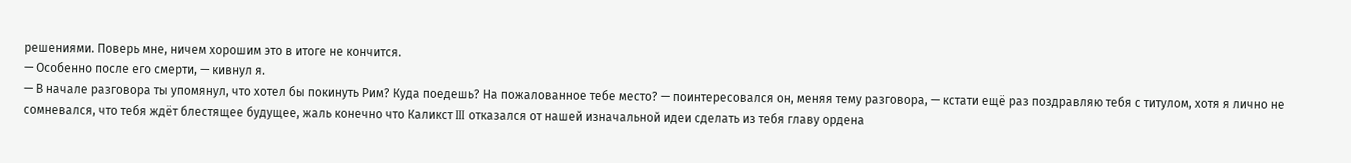решениями. Поверь мне, ничем хорошим это в итоге не кончится.
— Особенно после его смерти, — кивнул я.
— В начале разговора ты упомянул, что хотел бы покинуть Рим? Куда поедешь? На пожалованное тебе место? — поинтересовался он, меняя тему разговора, — кстати ещё раз поздравляю тебя с титулом, хотя я лично не сомневался, что тебя ждёт блестящее будущее, жаль конечно что Каликст III отказался от нашей изначальной идеи сделать из тебя главу ордена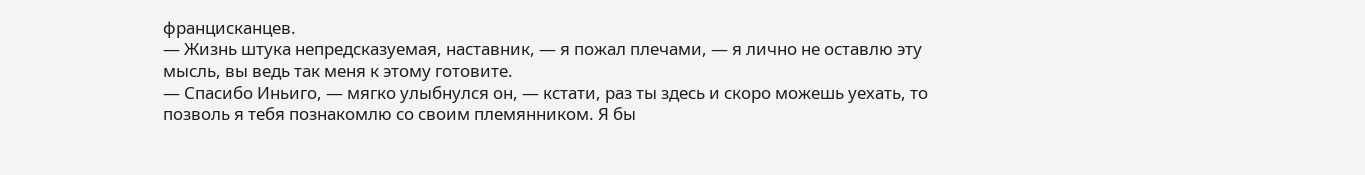францисканцев.
— Жизнь штука непредсказуемая, наставник, — я пожал плечами, — я лично не оставлю эту мысль, вы ведь так меня к этому готовите.
— Спасибо Иньиго, — мягко улыбнулся он, — кстати, раз ты здесь и скоро можешь уехать, то позволь я тебя познакомлю со своим племянником. Я бы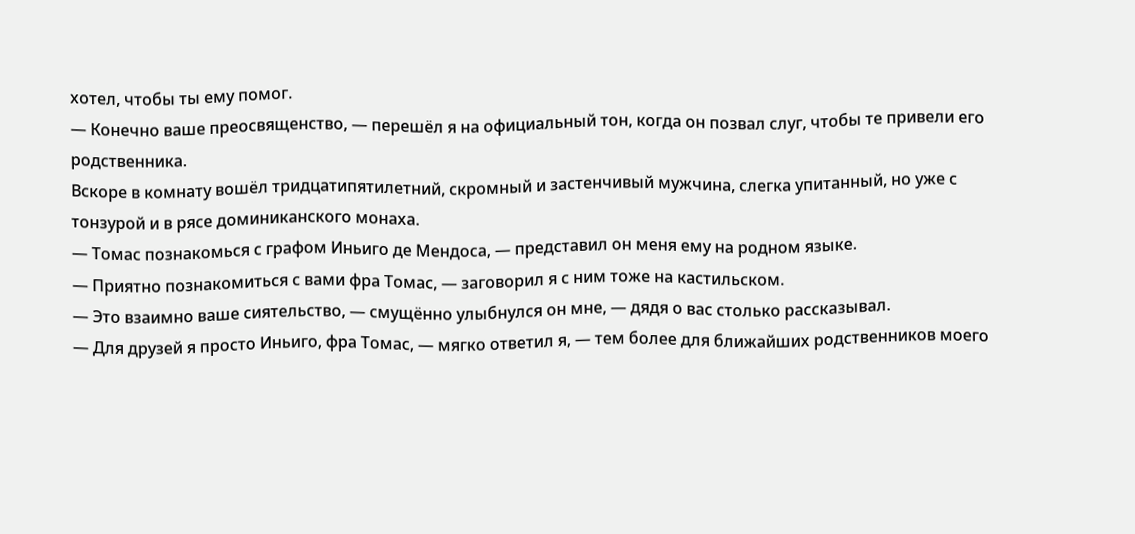хотел, чтобы ты ему помог.
— Конечно ваше преосвященство, — перешёл я на официальный тон, когда он позвал слуг, чтобы те привели его родственника.
Вскоре в комнату вошёл тридцатипятилетний, скромный и застенчивый мужчина, слегка упитанный, но уже с тонзурой и в рясе доминиканского монаха.
— Томас познакомься с графом Иньиго де Мендоса, — представил он меня ему на родном языке.
— Приятно познакомиться с вами фра Томас, — заговорил я с ним тоже на кастильском.
— Это взаимно ваше сиятельство, — смущённо улыбнулся он мне, — дядя о вас столько рассказывал.
— Для друзей я просто Иньиго, фра Томас, — мягко ответил я, — тем более для ближайших родственников моего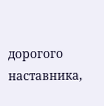дорогого наставника,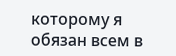которому я обязан всем в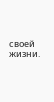своей жизни.